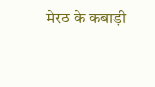मेरठ के कबाड़ी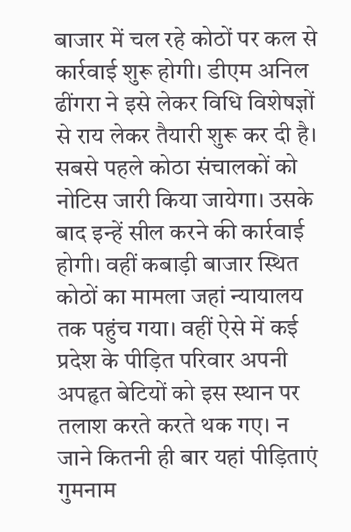बाजार में चल रहे कोठों पर कल से कार्रवाई शुरू होगी। डीएम अनिल ढींगरा ने इसे लेकर विधि विशेषज्ञों से राय लेकर तैयारी शुरू कर दी है। सबसे पहले कोठा संचालकों को नोटिस जारी किया जायेगा। उसके बाद इन्हें सील करने की कार्रवाई होगी। वहीं कबाड़ी बाजार स्थित कोठों का मामला जहां न्यायालय तक पहुंच गया। वहीं ऐसे में कई प्रदेश के पीड़ित परिवार अपनी अपहृत बेटियों को इस स्थान पर तलाश करते करते थक गए। न जाने कितनी ही बार यहां पीड़िताएं गुमनाम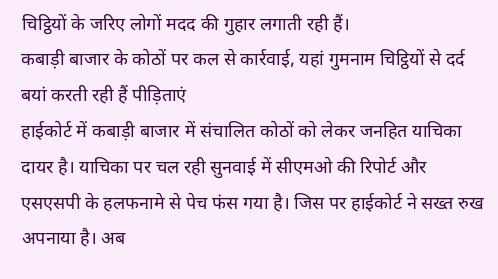चिट्ठियों के जरिए लोगों मदद की गुहार लगाती रही हैं।
कबाड़ी बाजार के कोठों पर कल से कार्रवाई, यहां गुमनाम चिट्ठियों से दर्द बयां करती रही हैं पीड़िताएं
हाईकोर्ट में कबाड़ी बाजार में संचालित कोठों को लेकर जनहित याचिका दायर है। याचिका पर चल रही सुनवाई में सीएमओ की रिपोर्ट और एसएसपी के हलफनामे से पेच फंस गया है। जिस पर हाईकोर्ट ने सख्त रुख अपनाया है। अब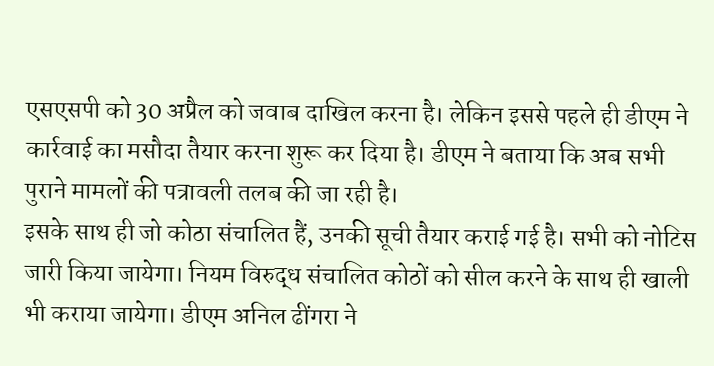एसएसपी को 30 अप्रैल को जवाब दाखिल करना है। लेकिन इससे पहले ही डीएम ने कार्रवाई का मसौदा तैयार करना शुरू कर दिया है। डीएम ने बताया कि अब सभी पुराने मामलों की पत्रावली तलब की जा रही है।
इसके साथ ही जो कोठा संचालित हैं, उनकी सूची तैयार कराई गई है। सभी को नोटिस जारी किया जायेगा। नियम विरुद्ध संचालित कोठों को सील करने के साथ ही खाली भी कराया जायेगा। डीएम अनिल ढींगरा ने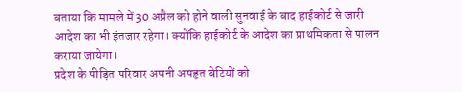बताया कि मामले में 30 अप्रैल को होने वाली सुनवाई के बाद हाईकोर्ट से जारी आदेश का भी इंतजार रहेगा। क्योंकि हाईकोर्ट के आदेश का प्राथमिकता से पालन कराया जायेगा।
प्रदेश के पीड़ित परिवार अपनी अपहृत बेटियों को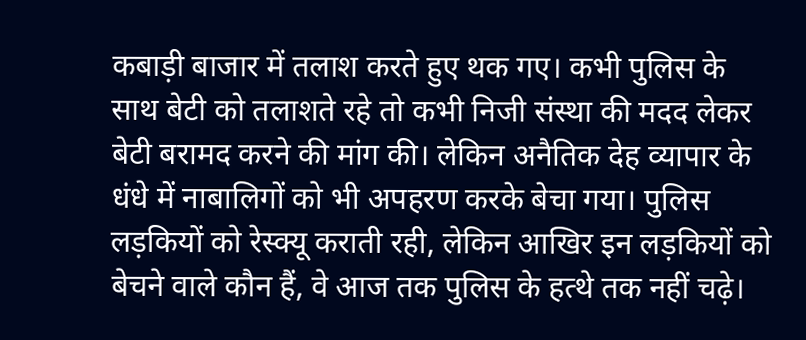कबाड़ी बाजार में तलाश करते हुए थक गए। कभी पुलिस के साथ बेटी को तलाशते रहे तो कभी निजी संस्था की मदद लेकर बेटी बरामद करने की मांग की। लेकिन अनैतिक देह व्यापार के धंधे में नाबालिगों को भी अपहरण करके बेचा गया। पुलिस लड़कियों को रेस्क्यू कराती रही, लेकिन आखिर इन लड़कियों को बेचने वाले कौन हैं, वे आज तक पुलिस के हत्थे तक नहीं चढ़े।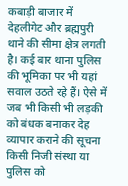कबाड़ी बाजार में देहलीगेट और ब्रह्मपुरी थाने की सीमा क्षेत्र लगती है। कई बार थाना पुलिस की भूमिका पर भी यहां सवाल उठते रहे हैं। ऐसे में जब भी किसी भी लड़की को बंधक बनाकर देह व्यापार कराने की सूचना किसी निजी संस्था या पुलिस को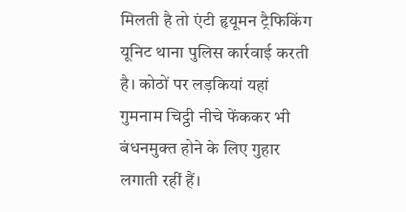मिलती है तो एंटी हृयूमन ट्रैफिकिंग यूनिट थाना पुलिस कार्रवाई करती है। कोठों पर लड़कियां यहां गुमनाम चिट्ठी नीचे फेंककर भी बंधनमुक्त होने के लिए गुहार लगाती रहीं हैं।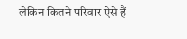लेकिन कितने परिवार ऐसे हैं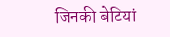जिनकी बेटियां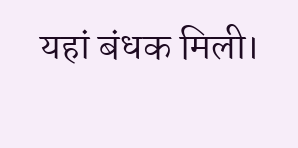यहां बंधक मिली।